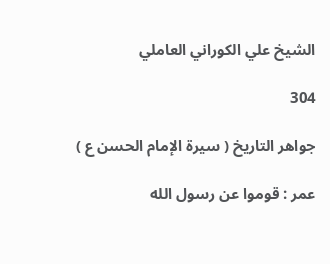الشيخ علي الكوراني العاملي

304

جواهر التاريخ ( سيرة الإمام الحسن ع )

عمر : قوموا عن رسول الله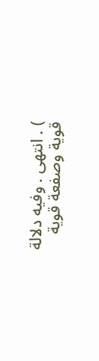) . انتهى . وفيه دلالة قوية وصفعة قوية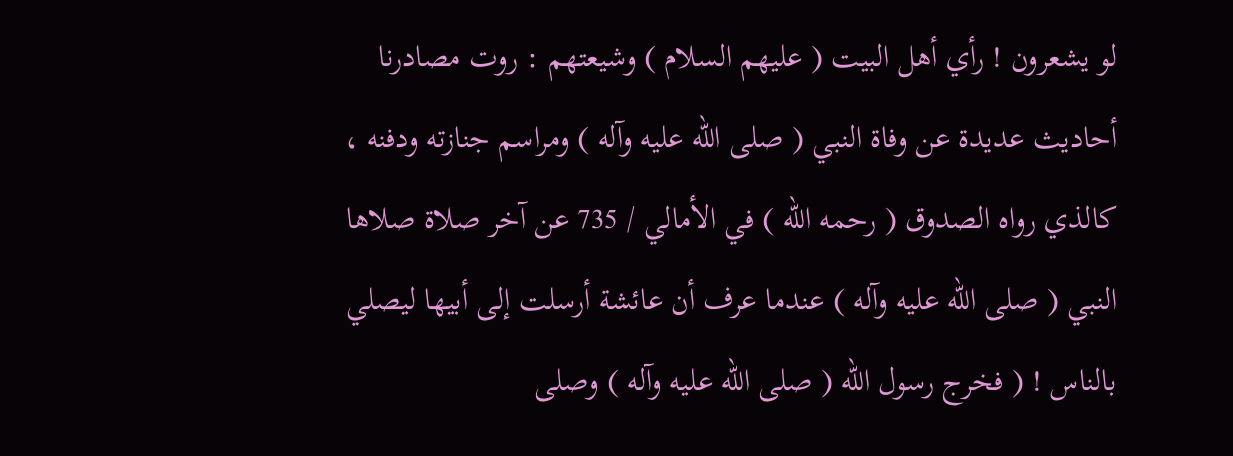لو يشعرون ! رأي أهل البيت ( عليهم السلام ) وشيعتهم : روت مصادرنا أحاديث عديدة عن وفاة النبي ( صلى الله عليه وآله ) ومراسم جنازته ودفنه ، كالذي رواه الصدوق ( رحمه الله ) في الأمالي / 735 عن آخر صلاة صلاها النبي ( صلى الله عليه وآله ) عندما عرف أن عائشة أرسلت إلى أبيها ليصلي بالناس ! ( فخرج رسول الله ( صلى الله عليه وآله ) وصلى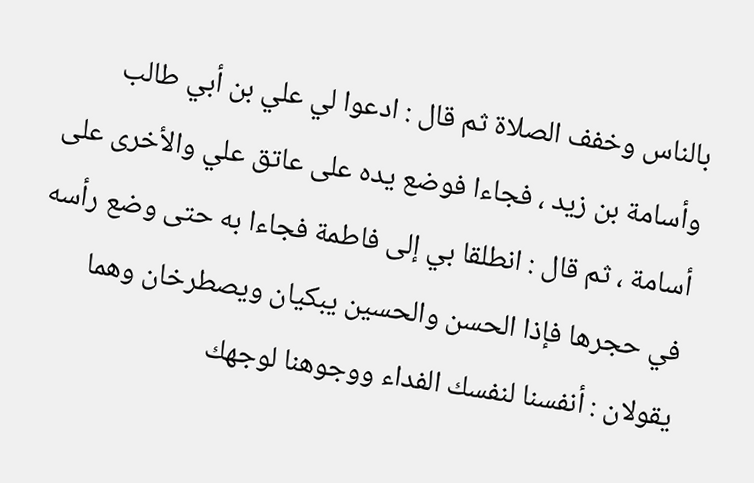بالناس وخفف الصلاة ثم قال : ادعوا لي علي بن أبي طالب وأسامة بن زيد ، فجاءا فوضع يده على عاتق علي والأخرى على أسامة ، ثم قال : انطلقا بي إلى فاطمة فجاءا به حتى وضع رأسه في حجرها فإذا الحسن والحسين يبكيان ويصطرخان وهما يقولان : أنفسنا لنفسك الفداء ووجوهنا لوجهك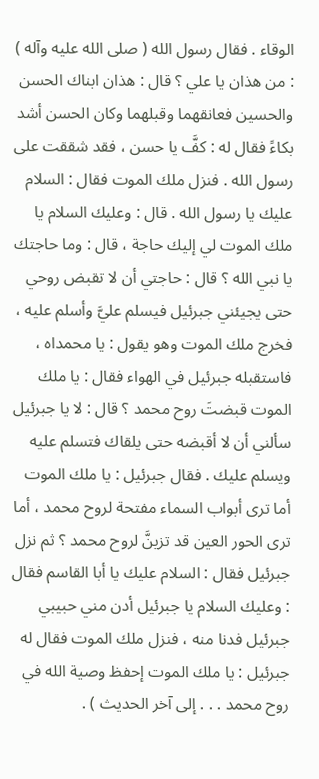الوقاء . فقال رسول الله ( صلى الله عليه وآله ) : من هذان يا علي ؟ قال : هذان ابناك الحسن والحسين فعانقهما وقبلهما وكان الحسن أشد بكاءً فقال له : كفَّ يا حسن ، فقد شققت على رسول الله . فنزل ملك الموت فقال : السلام عليك يا رسول الله . قال : وعليك السلام يا ملك الموت لي إليك حاجة ، قال : وما حاجتك يا نبي الله ؟ قال : حاجتي أن لا تقبض روحي حتى يجيئني جبرئيل فيسلم عليَّ وأسلم عليه ، فخرج ملك الموت وهو يقول : يا محمداه ، فاستقبله جبرئيل في الهواء فقال : يا ملك الموت قبضتَ روح محمد ؟ قال : لا يا جبرئيل سألني أن لا أقبضه حتى يلقاك فتسلم عليه ويسلم عليك . فقال جبرئيل : يا ملك الموت أما ترى أبواب السماء مفتحة لروح محمد ، أما ترى الحور العين قد تزينَّ لروح محمد ؟ ثم نزل جبرئيل فقال : السلام عليك يا أبا القاسم فقال : وعليك السلام يا جبرئيل أدن مني حبيبي جبرئيل فدنا منه ، فنزل ملك الموت فقال له جبرئيل : يا ملك الموت إحفظ وصية الله في روح محمد . . . إلى آخر الحديث ) .